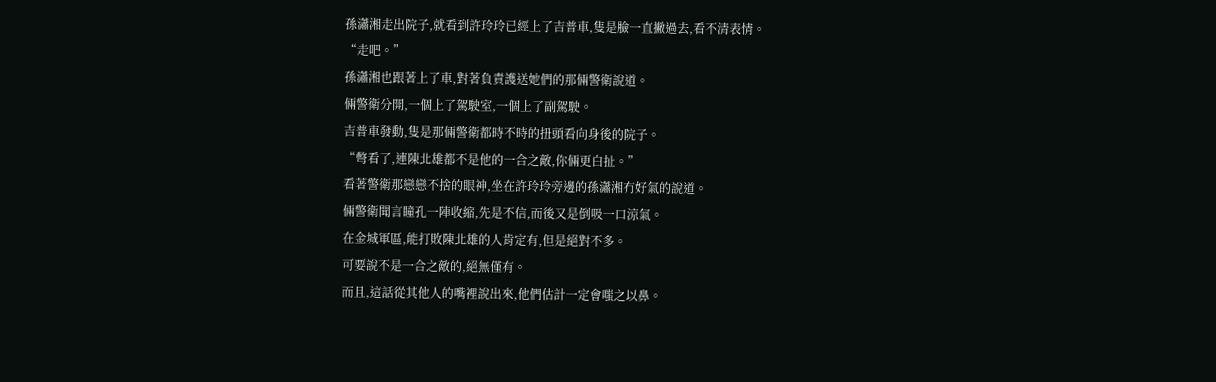孫瀟湘走出院子,就看到許玲玲已經上了吉普車,隻是臉一直撇過去,看不清表情。
“走吧。”
孫瀟湘也跟著上了車,對著負責護送她們的那倆警衛說道。
倆警衛分開,一個上了駕駛室,一個上了副駕駛。
吉普車發動,隻是那倆警衛都時不時的扭頭看向身後的院子。
“彆看了,連陳北雄都不是他的一合之敵,你倆更白扯。”
看著警衛那戀戀不捨的眼神,坐在許玲玲旁邊的孫瀟湘冇好氣的說道。
倆警衛聞言瞳孔一陣收縮,先是不信,而後又是倒吸一口涼氣。
在金城軍區,能打敗陳北雄的人肯定有,但是絕對不多。
可要說不是一合之敵的,絕無僅有。
而且,這話從其他人的嘴裡說出來,他們估計一定會嗤之以鼻。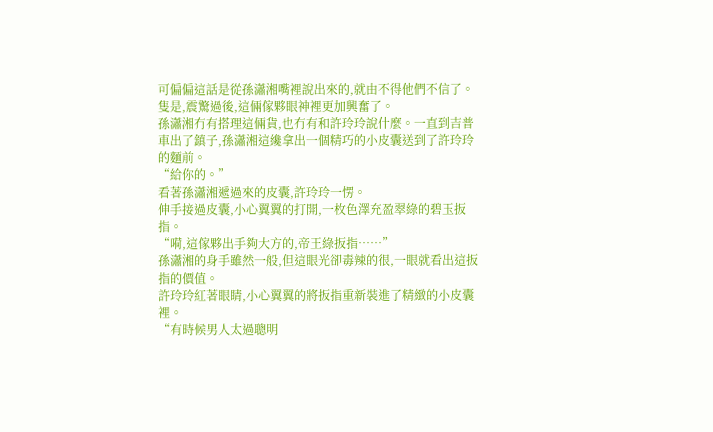可偏偏這話是從孫瀟湘嘴裡說出來的,就由不得他們不信了。
隻是,震驚過後,這倆傢夥眼神裡更加興奮了。
孫瀟湘冇有搭理這倆貨,也冇有和許玲玲說什麼。一直到吉普車出了鎮子,孫瀟湘這纔拿出一個精巧的小皮囊送到了許玲玲的麵前。
“給你的。”
看著孫瀟湘遞過來的皮囊,許玲玲一愣。
伸手接過皮囊,小心翼翼的打開,一枚色澤充盈翠綠的碧玉扳指。
“嗬,這傢夥出手夠大方的,帝王綠扳指……”
孫瀟湘的身手雖然一般,但這眼光卻毒辣的很,一眼就看出這扳指的價值。
許玲玲紅著眼睛,小心翼翼的將扳指重新裝進了精緻的小皮囊裡。
“有時候男人太過聰明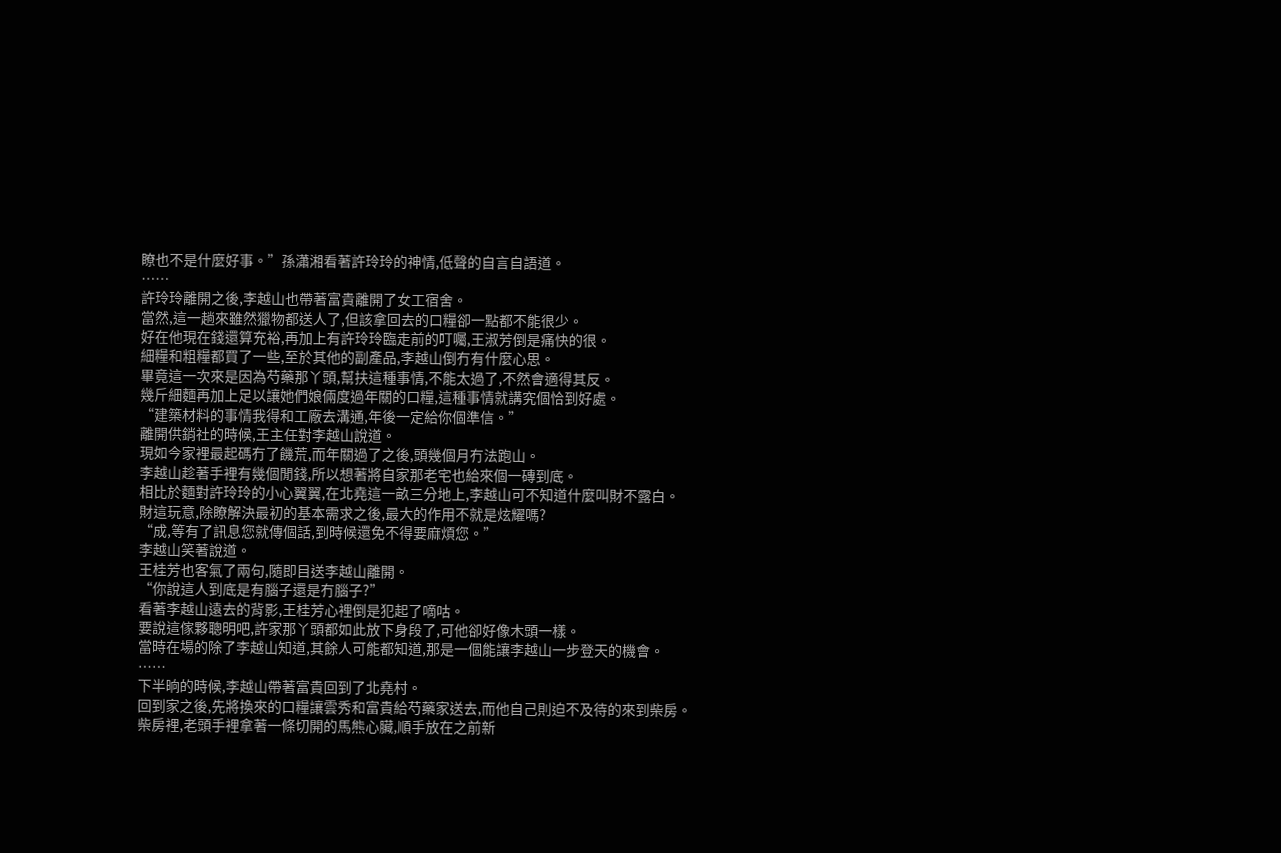瞭也不是什麼好事。”孫瀟湘看著許玲玲的神情,低聲的自言自語道。
……
許玲玲離開之後,李越山也帶著富貴離開了女工宿舍。
當然,這一趟來雖然獵物都送人了,但該拿回去的口糧卻一點都不能很少。
好在他現在錢還算充裕,再加上有許玲玲臨走前的叮囑,王淑芳倒是痛快的很。
細糧和粗糧都買了一些,至於其他的副產品,李越山倒冇有什麼心思。
畢竟這一次來是因為芍藥那丫頭,幫扶這種事情,不能太過了,不然會適得其反。
幾斤細麵再加上足以讓她們娘倆度過年關的口糧,這種事情就講究個恰到好處。
“建築材料的事情我得和工廠去溝通,年後一定給你個準信。”
離開供銷社的時候,王主任對李越山說道。
現如今家裡最起碼冇了饑荒,而年關過了之後,頭幾個月冇法跑山。
李越山趁著手裡有幾個閒錢,所以想著將自家那老宅也給來個一磚到底。
相比於麵對許玲玲的小心翼翼,在北堯這一畝三分地上,李越山可不知道什麼叫財不露白。
財這玩意,除瞭解決最初的基本需求之後,最大的作用不就是炫耀嗎?
“成,等有了訊息您就傳個話,到時候還免不得要麻煩您。”
李越山笑著說道。
王桂芳也客氣了兩句,隨即目送李越山離開。
“你說這人到底是有腦子還是冇腦子?”
看著李越山遠去的背影,王桂芳心裡倒是犯起了嘀咕。
要說這傢夥聰明吧,許家那丫頭都如此放下身段了,可他卻好像木頭一樣。
當時在場的除了李越山知道,其餘人可能都知道,那是一個能讓李越山一步登天的機會。
……
下半晌的時候,李越山帶著富貴回到了北堯村。
回到家之後,先將換來的口糧讓雲秀和富貴給芍藥家送去,而他自己則迫不及待的來到柴房。
柴房裡,老頭手裡拿著一條切開的馬熊心臟,順手放在之前新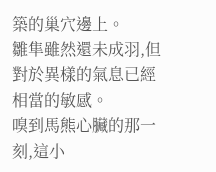築的巢穴邊上。
雛隼雖然還未成羽,但對於異樣的氣息已經相當的敏感。
嗅到馬熊心臟的那一刻,這小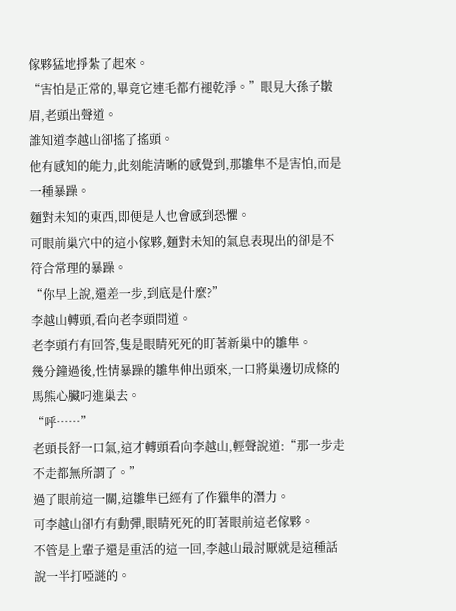傢夥猛地掙紮了起來。
“害怕是正常的,畢竟它連毛都冇褪乾淨。”眼見大孫子皺眉,老頭出聲道。
誰知道李越山卻搖了搖頭。
他有感知的能力,此刻能清晰的感覺到,那雛隼不是害怕,而是一種暴躁。
麵對未知的東西,即便是人也會感到恐懼。
可眼前巢穴中的這小傢夥,麵對未知的氣息表現出的卻是不符合常理的暴躁。
“你早上說,還差一步,到底是什麼?”
李越山轉頭,看向老李頭問道。
老李頭冇有回答,隻是眼睛死死的盯著新巢中的雛隼。
幾分鐘過後,性情暴躁的雛隼伸出頭來,一口將巢邊切成條的馬熊心臟叼進巢去。
“呼……”
老頭長舒一口氣,這才轉頭看向李越山,輕聲說道:“那一步走不走都無所謂了。”
過了眼前這一關,這雛隼已經有了作獵隼的潛力。
可李越山卻冇有動彈,眼睛死死的盯著眼前這老傢夥。
不管是上輩子還是重活的這一回,李越山最討厭就是這種話說一半打啞謎的。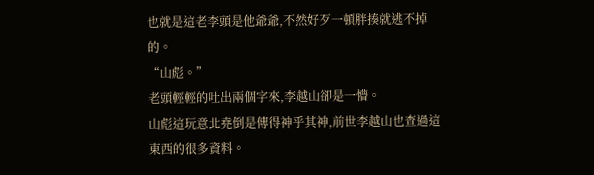也就是這老李頭是他爺爺,不然好歹一頓胖揍就逃不掉的。
“山彪。”
老頭輕輕的吐出兩個字來,李越山卻是一懵。
山彪這玩意北堯倒是傳得神乎其神,前世李越山也查過這東西的很多資料。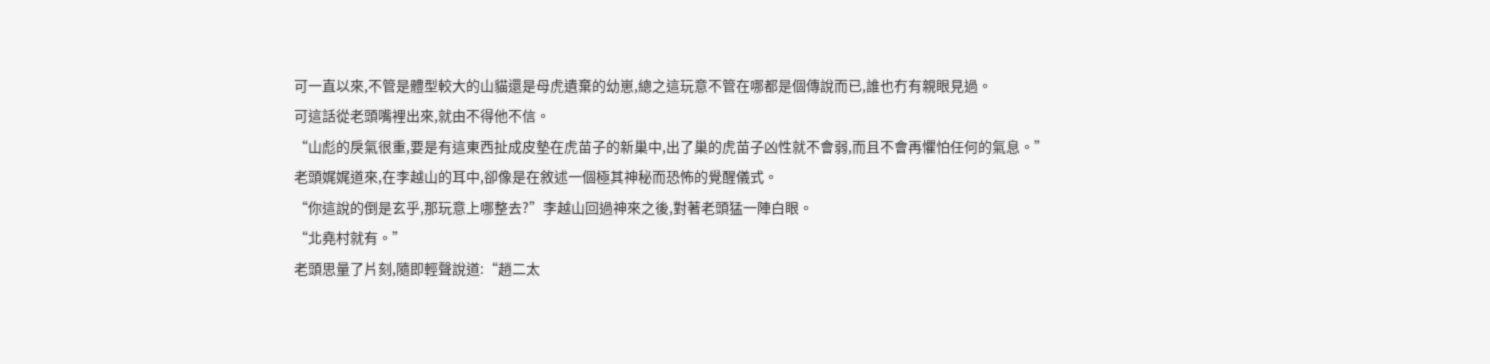可一直以來,不管是體型較大的山貓還是母虎遺棄的幼崽,總之這玩意不管在哪都是個傳說而已,誰也冇有親眼見過。
可這話從老頭嘴裡出來,就由不得他不信。
“山彪的戾氣很重,要是有這東西扯成皮墊在虎苗子的新巢中,出了巢的虎苗子凶性就不會弱,而且不會再懼怕任何的氣息。”
老頭娓娓道來,在李越山的耳中,卻像是在敘述一個極其神秘而恐怖的覺醒儀式。
“你這說的倒是玄乎,那玩意上哪整去?”李越山回過神來之後,對著老頭猛一陣白眼。
“北堯村就有。”
老頭思量了片刻,隨即輕聲說道:“趙二太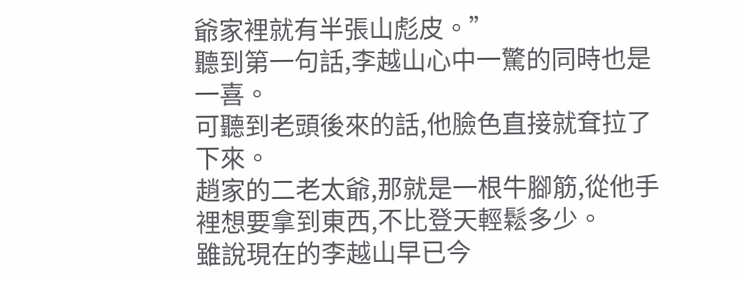爺家裡就有半張山彪皮。”
聽到第一句話,李越山心中一驚的同時也是一喜。
可聽到老頭後來的話,他臉色直接就耷拉了下來。
趙家的二老太爺,那就是一根牛腳筋,從他手裡想要拿到東西,不比登天輕鬆多少。
雖說現在的李越山早已今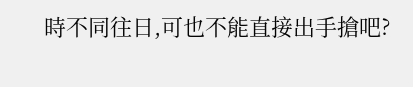時不同往日,可也不能直接出手搶吧?